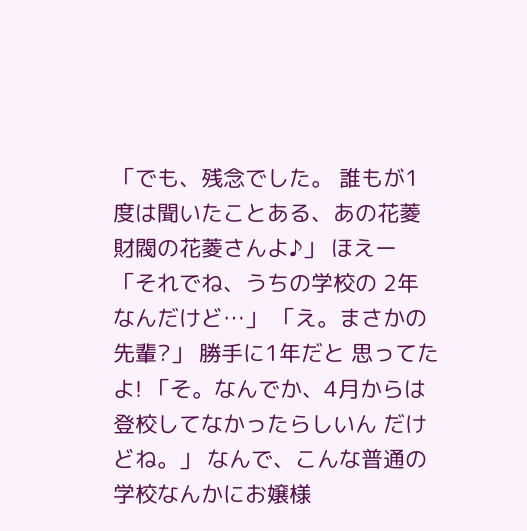「でも、残念でした。 誰もが1度は聞いたことある、あの花菱財閥の花菱さんよ♪」 ほえー 「それでね、うちの学校の 2年なんだけど…」 「え。まさかの先輩?」 勝手に1年だと 思ってたよ! 「そ。なんでか、4月からは 登校してなかったらしいん だけどね。」 なんで、こんな普通の 学校なんかにお嬢様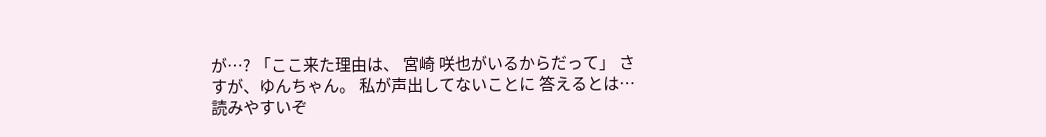が…? 「ここ来た理由は、 宮崎 咲也がいるからだって」 さすが、ゆんちゃん。 私が声出してないことに 答えるとは… 読みやすいぞ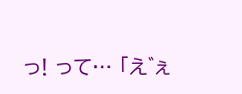っ! って… 「え゛ぇ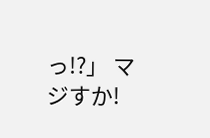っ!?」 マジすか!